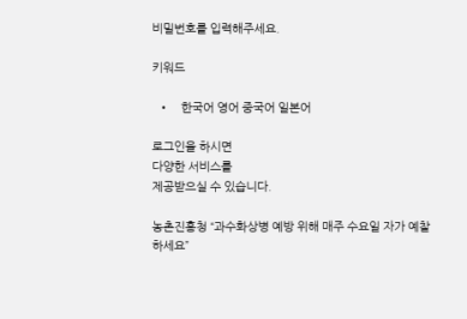비밀번호를 입력해주세요.

키워드

  •    한국어 영어 중국어 일본어

로그인을 하시면
다양한 서비스를
제공받으실 수 있습니다.

농촌진흥청 “과수화상병 예방 위해 매주 수요일 자가 예찰하세요”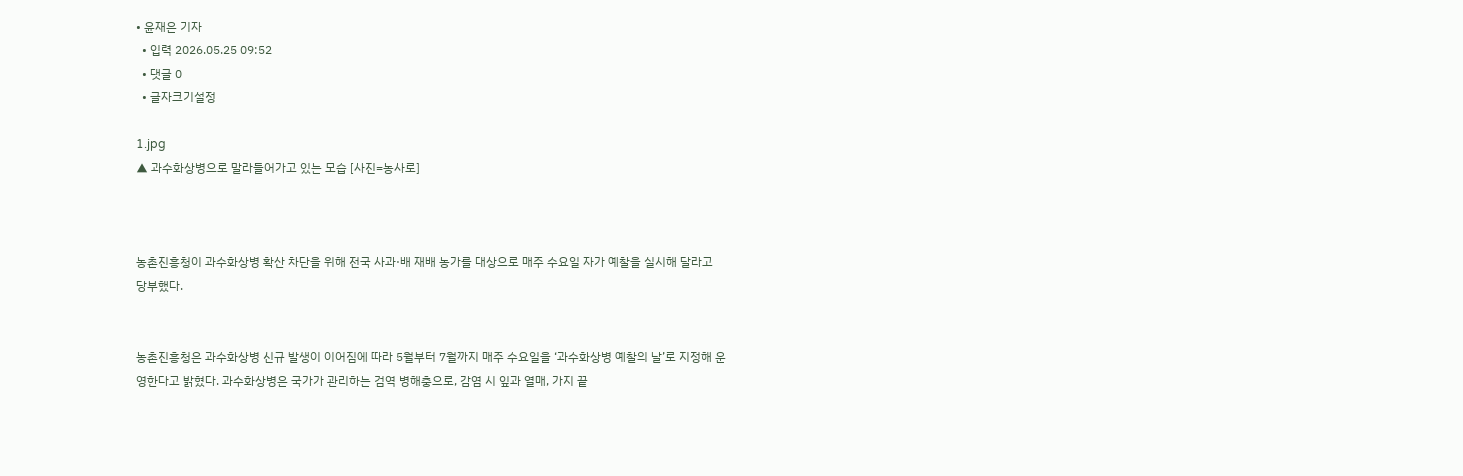• 윤재은 기자
  • 입력 2026.05.25 09:52
  • 댓글 0
  • 글자크기설정

1.jpg
▲ 과수화상병으로 말라들어가고 있는 모습 [사진=농사로]



농촌진흥청이 과수화상병 확산 차단을 위해 전국 사과·배 재배 농가를 대상으로 매주 수요일 자가 예찰을 실시해 달라고 당부했다.


농촌진흥청은 과수화상병 신규 발생이 이어짐에 따라 5월부터 7월까지 매주 수요일을 ‘과수화상병 예찰의 날’로 지정해 운영한다고 밝혔다. 과수화상병은 국가가 관리하는 검역 병해충으로, 감염 시 잎과 열매, 가지 끝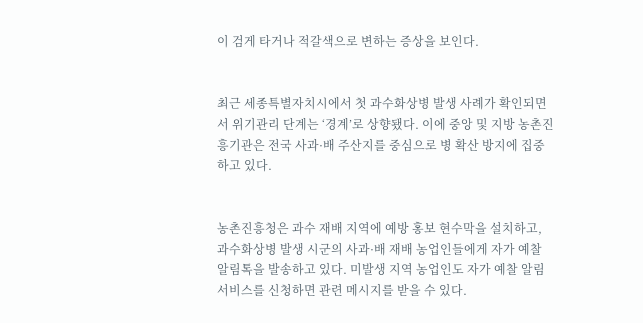이 검게 타거나 적갈색으로 변하는 증상을 보인다.


최근 세종특별자치시에서 첫 과수화상병 발생 사례가 확인되면서 위기관리 단계는 ‘경계’로 상향됐다. 이에 중앙 및 지방 농촌진흥기관은 전국 사과·배 주산지를 중심으로 병 확산 방지에 집중하고 있다.


농촌진흥청은 과수 재배 지역에 예방 홍보 현수막을 설치하고, 과수화상병 발생 시군의 사과·배 재배 농업인들에게 자가 예찰 알림톡을 발송하고 있다. 미발생 지역 농업인도 자가 예찰 알림 서비스를 신청하면 관련 메시지를 받을 수 있다.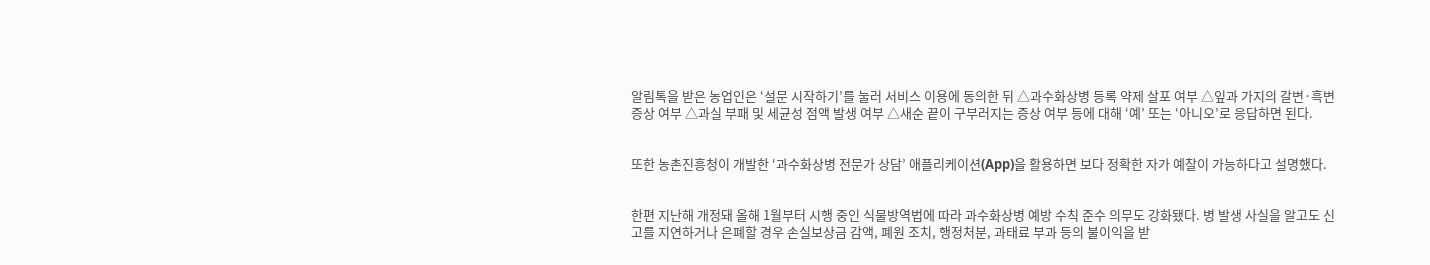알림톡을 받은 농업인은 ‘설문 시작하기’를 눌러 서비스 이용에 동의한 뒤 △과수화상병 등록 약제 살포 여부 △잎과 가지의 갈변·흑변 증상 여부 △과실 부패 및 세균성 점액 발생 여부 △새순 끝이 구부러지는 증상 여부 등에 대해 ‘예’ 또는 ‘아니오’로 응답하면 된다.


또한 농촌진흥청이 개발한 ‘과수화상병 전문가 상담’ 애플리케이션(App)을 활용하면 보다 정확한 자가 예찰이 가능하다고 설명했다.


한편 지난해 개정돼 올해 1월부터 시행 중인 식물방역법에 따라 과수화상병 예방 수칙 준수 의무도 강화됐다. 병 발생 사실을 알고도 신고를 지연하거나 은폐할 경우 손실보상금 감액, 폐원 조치, 행정처분, 과태료 부과 등의 불이익을 받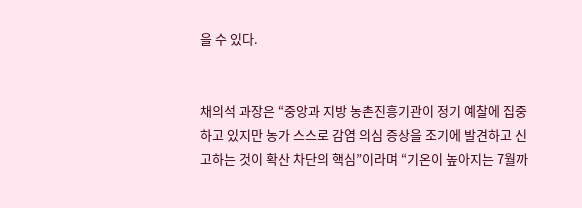을 수 있다.


채의석 과장은 “중앙과 지방 농촌진흥기관이 정기 예찰에 집중하고 있지만 농가 스스로 감염 의심 증상을 조기에 발견하고 신고하는 것이 확산 차단의 핵심”이라며 “기온이 높아지는 7월까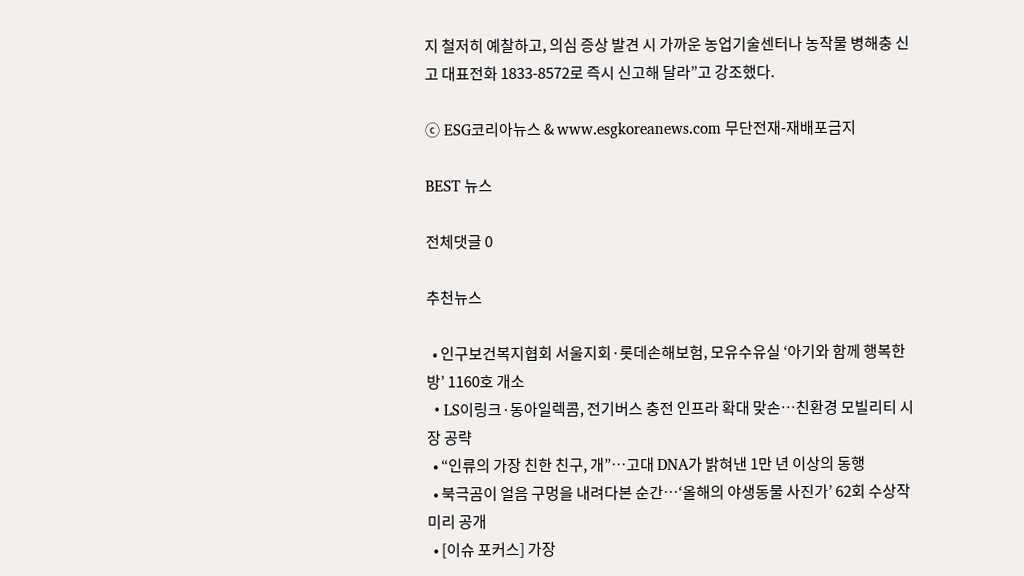지 철저히 예찰하고, 의심 증상 발견 시 가까운 농업기술센터나 농작물 병해충 신고 대표전화 1833-8572로 즉시 신고해 달라”고 강조했다.

ⓒ ESG코리아뉴스 & www.esgkoreanews.com 무단전재-재배포금지

BEST 뉴스

전체댓글 0

추천뉴스

  • 인구보건복지협회 서울지회·롯데손해보험, 모유수유실 ‘아기와 함께 행복한 방’ 1160호 개소
  • LS이링크·동아일렉콤, 전기버스 충전 인프라 확대 맞손…친환경 모빌리티 시장 공략
  • “인류의 가장 친한 친구, 개”…고대 DNA가 밝혀낸 1만 년 이상의 동행
  • 북극곰이 얼음 구멍을 내려다본 순간…‘올해의 야생동물 사진가’ 62회 수상작 미리 공개
  • [이슈 포커스] 가장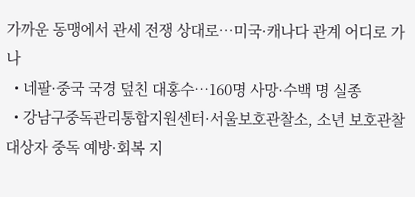가까운 동맹에서 관세 전쟁 상대로…미국·캐나다 관계 어디로 가나
  • 네팔·중국 국경 덮친 대홍수…160명 사망·수백 명 실종
  • 강남구중독관리통합지원센터·서울보호관찰소, 소년 보호관찰 대상자 중독 예방·회복 지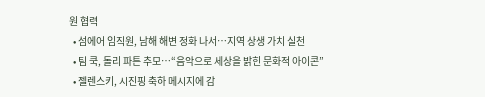원 협력
  • 섬에어 임직원, 남해 해변 정화 나서…지역 상생 가치 실천
  • 팀 쿡, 돌리 파튼 추모…“음악으로 세상을 밝힌 문화적 아이콘”
  • 젤렌스키, 시진핑 축하 메시지에 감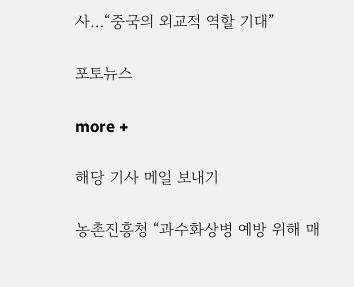사…“중국의 외교적 역할 기대”

포토뉴스

more +

해당 기사 메일 보내기

농촌진흥청 “과수화상병 예방 위해 매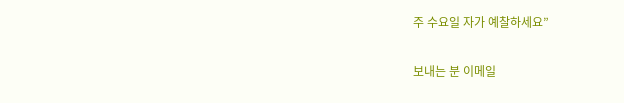주 수요일 자가 예찰하세요”

보내는 분 이메일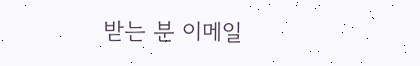받는 분 이메일